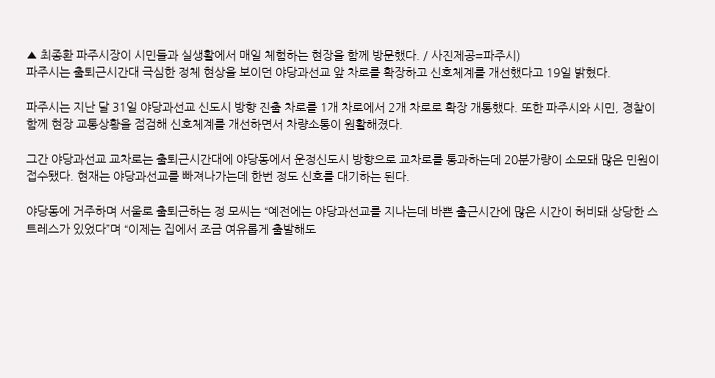▲ 최종환 파주시장이 시민들과 실생활에서 매일 체험하는 현장을 함께 방문했다. / 사진제공=파주시)
파주시는 출퇴근시간대 극심한 정체 현상을 보이던 야당과선교 앞 차로를 확장하고 신호체계를 개선했다고 19일 밝혔다.

파주시는 지난 달 31일 야당과선교 신도시 방향 진출 차로를 1개 차로에서 2개 차로로 확장 개통했다. 또한 파주시와 시민, 경찰이 함께 현장 교통상황을 점검해 신호체계를 개선하면서 차량소통이 원활해졌다.

그간 야당과선교 교차로는 출퇴근시간대에 야당동에서 운정신도시 방향으로 교차로를 통과하는데 20분가량이 소모돼 많은 민원이 접수됐다. 현재는 야당과선교를 빠져나가는데 한번 정도 신호를 대기하는 된다.

야당동에 거주하며 서울로 출퇴근하는 정 모씨는 “예전에는 야당과선교를 지나는데 바쁜 출근시간에 많은 시간이 허비돼 상당한 스트레스가 있었다”며 “이제는 집에서 조금 여유롭게 출발해도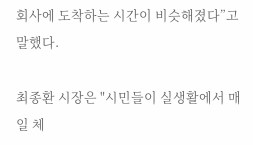회사에 도착하는 시간이 비슷해졌다”고 말했다.

최종환 시장은 "시민들이 실생활에서 매일 체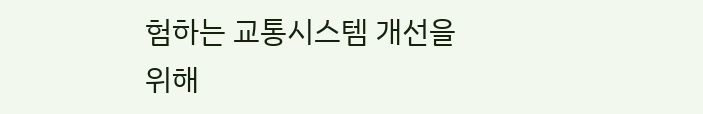험하는 교통시스템 개선을 위해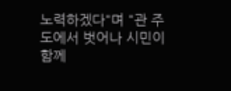노력하겠다"며 "관 주도에서 벗어나 시민이 함께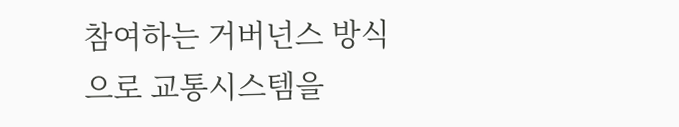참여하는 거버넌스 방식으로 교통시스템을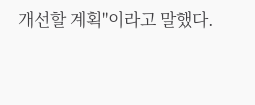개선할 계획"이라고 말했다.